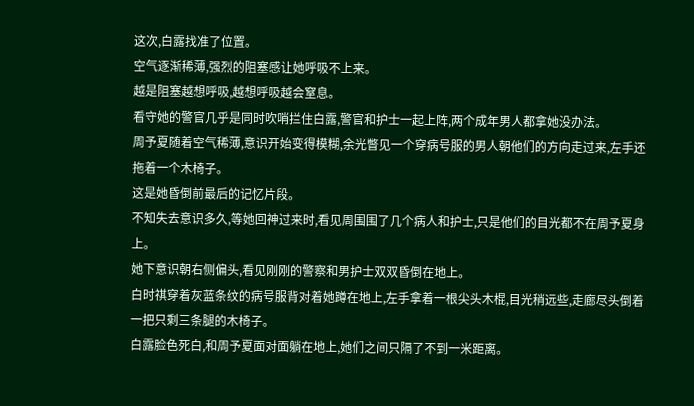这次,白露找准了位置。
空气逐渐稀薄,强烈的阻塞感让她呼吸不上来。
越是阻塞越想呼吸,越想呼吸越会窒息。
看守她的警官几乎是同时吹哨拦住白露,警官和护士一起上阵,两个成年男人都拿她没办法。
周予夏随着空气稀薄,意识开始变得模糊,余光瞥见一个穿病号服的男人朝他们的方向走过来,左手还拖着一个木椅子。
这是她昏倒前最后的记忆片段。
不知失去意识多久,等她回神过来时,看见周围围了几个病人和护士,只是他们的目光都不在周予夏身上。
她下意识朝右侧偏头,看见刚刚的警察和男护士双双昏倒在地上。
白时祺穿着灰蓝条纹的病号服背对着她蹲在地上,左手拿着一根尖头木棍,目光稍远些,走廊尽头倒着一把只剩三条腿的木椅子。
白露脸色死白,和周予夏面对面躺在地上,她们之间只隔了不到一米距离。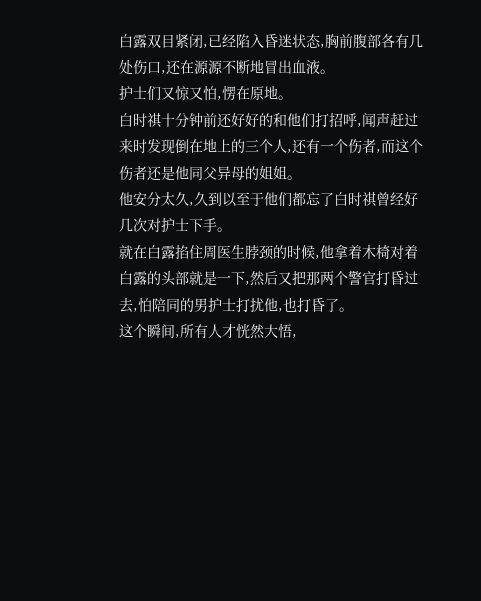白露双目紧闭,已经陷入昏迷状态,胸前腹部各有几处伤口,还在源源不断地冒出血液。
护士们又惊又怕,愣在原地。
白时祺十分钟前还好好的和他们打招呼,闻声赶过来时发现倒在地上的三个人,还有一个伤者,而这个伤者还是他同父异母的姐姐。
他安分太久,久到以至于他们都忘了白时祺曾经好几次对护士下手。
就在白露掐住周医生脖颈的时候,他拿着木椅对着白露的头部就是一下,然后又把那两个警官打昏过去,怕陪同的男护士打扰他,也打昏了。
这个瞬间,所有人才恍然大悟,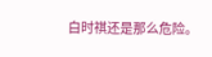白时祺还是那么危险。